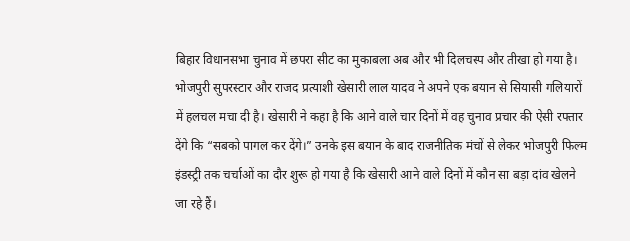बिहार विधानसभा चुनाव में छपरा सीट का मुकाबला अब और भी दिलचस्प और तीखा हो गया है। भोजपुरी सुपरस्टार और राजद प्रत्याशी खेसारी लाल यादव ने अपने एक बयान से सियासी गलियारों में हलचल मचा दी है। खेसारी ने कहा है कि आने वाले चार दिनों में वह चुनाव प्रचार की ऐसी रफ्तार देंगे कि “सबको पागल कर देंगे।” उनके इस बयान के बाद राजनीतिक मंचों से लेकर भोजपुरी फिल्म इंडस्ट्री तक चर्चाओं का दौर शुरू हो गया है कि खेसारी आने वाले दिनों में कौन सा बड़ा दांव खेलने जा रहे हैं।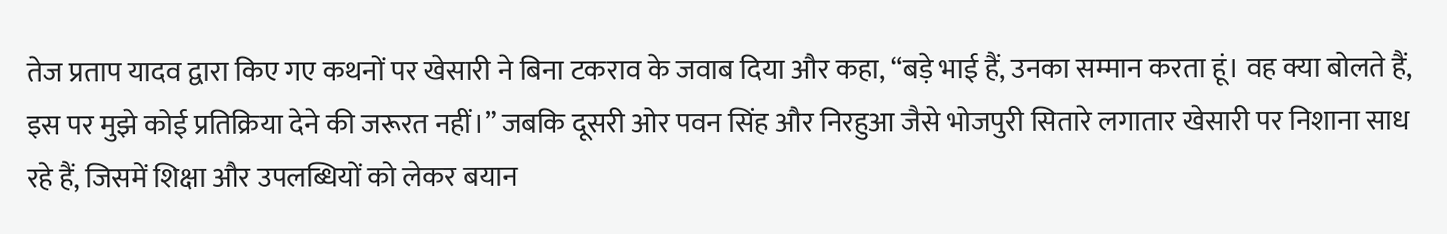तेज प्रताप यादव द्वारा किए गए कथनों पर खेसारी ने बिना टकराव के जवाब दिया और कहा, “बड़े भाई हैं, उनका सम्मान करता हूं। वह क्या बोलते हैं, इस पर मुझे कोई प्रतिक्रिया देने की जरूरत नहीं।” जबकि दूसरी ओर पवन सिंह और निरहुआ जैसे भोजपुरी सितारे लगातार खेसारी पर निशाना साध रहे हैं, जिसमें शिक्षा और उपलब्धियों को लेकर बयान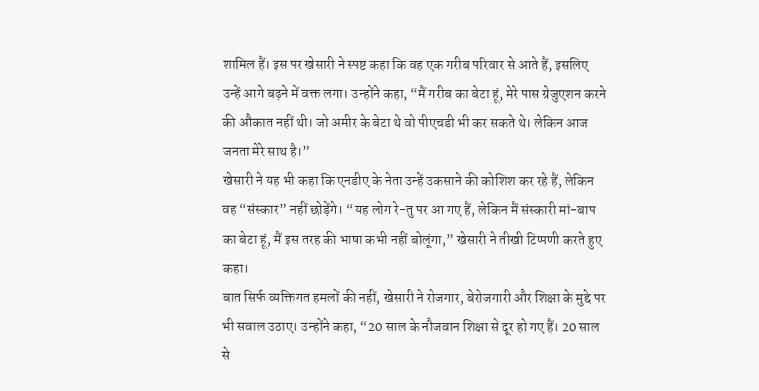शामिल हैं। इस पर खेसारी ने स्पष्ट कहा कि वह एक गरीब परिवार से आते हैं, इसलिए उन्हें आगे बढ़ने में वक्त लगा। उन्होंने कहा, “मैं गरीब का बेटा हूं, मेरे पास ग्रेजुएशन करने की औकात नहीं थी। जो अमीर के बेटा थे वो पीएचडी भी कर सकते थे। लेकिन आज जनता मेरे साथ है।”
खेसारी ने यह भी कहा कि एनडीए के नेता उन्हें उकसाने की कोशिश कर रहे हैं, लेकिन वह “संस्कार” नहीं छोड़ेंगे। “यह लोग रे-तु पर आ गए हैं, लेकिन मैं संस्कारी मां-बाप का बेटा हूं, मैं इस तरह की भाषा कभी नहीं बोलूंगा,” खेसारी ने तीखी टिप्पणी करते हुए कहा।
बात सिर्फ व्यक्तिगत हमलों की नहीं, खेसारी ने रोजगार, बेरोजगारी और शिक्षा के मुद्दे पर भी सवाल उठाए। उन्होंने कहा, “20 साल के नौजवान शिक्षा से दूर हो गए हैं। 20 साल से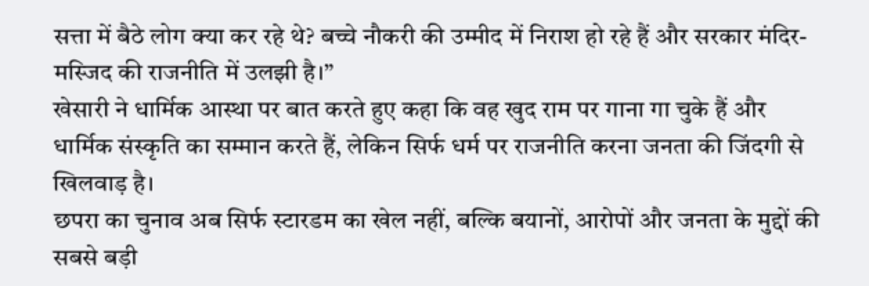सत्ता में बैठे लोग क्या कर रहे थे? बच्चे नौकरी की उम्मीद में निराश हो रहे हैं और सरकार मंदिर-मस्जिद की राजनीति में उलझी है।”
खेसारी ने धार्मिक आस्था पर बात करते हुए कहा कि वह खुद राम पर गाना गा चुके हैं और धार्मिक संस्कृति का सम्मान करते हैं, लेकिन सिर्फ धर्म पर राजनीति करना जनता की जिंदगी से खिलवाड़ है।
छपरा का चुनाव अब सिर्फ स्टारडम का खेल नहीं, बल्कि बयानों, आरोपों और जनता के मुद्दों की सबसे बड़ी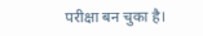परीक्षा बन चुका है।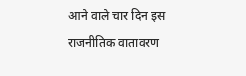आने वाले चार दिन इस राजनीतिक वातावरण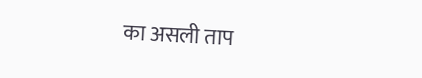का असली ताप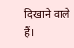दिखाने वाले हैं।